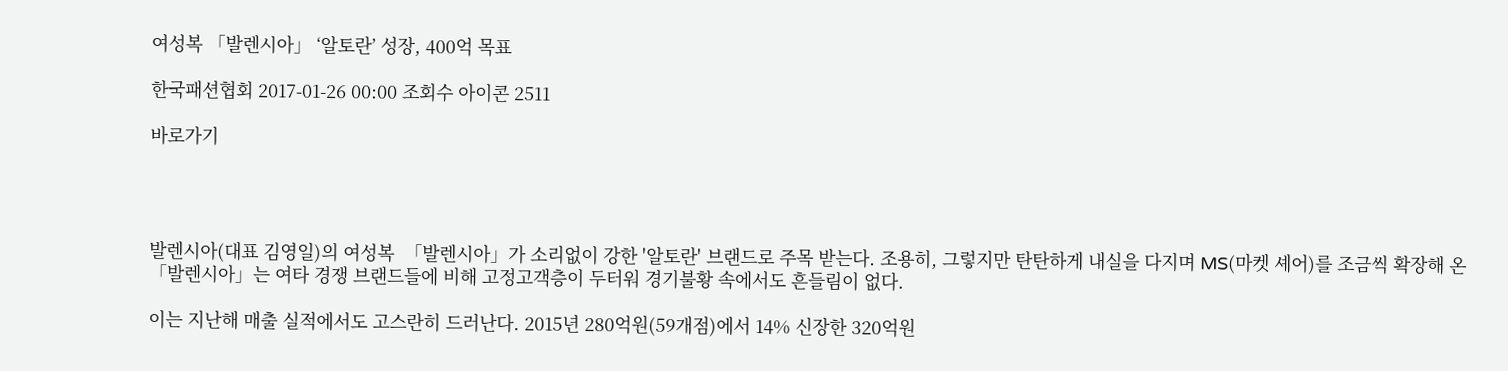여성복 「발렌시아」 ‘알토란’ 성장, 400억 목표

한국패션협회 2017-01-26 00:00 조회수 아이콘 2511

바로가기




발렌시아(대표 김영일)의 여성복  「발렌시아」가 소리없이 강한 '알토란' 브랜드로 주목 받는다. 조용히, 그렇지만 탄탄하게 내실을 다지며 MS(마켓 셰어)를 조금씩 확장해 온 「발렌시아」는 여타 경쟁 브랜드들에 비해 고정고객층이 두터워 경기불황 속에서도 흔들림이 없다.

이는 지난해 매출 실적에서도 고스란히 드러난다. 2015년 280억원(59개점)에서 14% 신장한 320억원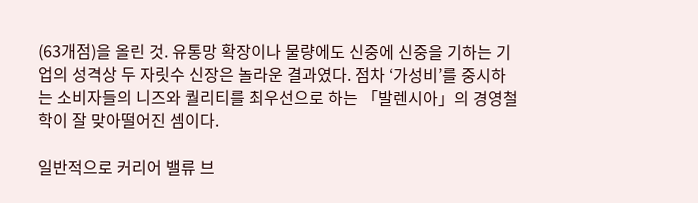(63개점)을 올린 것. 유통망 확장이나 물량에도 신중에 신중을 기하는 기업의 성격상 두 자릿수 신장은 놀라운 결과였다. 점차 ‘가성비’를 중시하는 소비자들의 니즈와 퀄리티를 최우선으로 하는 「발렌시아」의 경영철학이 잘 맞아떨어진 셈이다.

일반적으로 커리어 밸류 브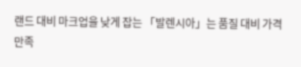랜드 대비 마크업을 낮게 잡는 「발렌시아」는 품질 대비 가격 만족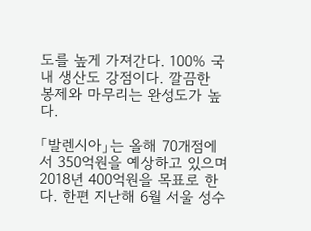도를 높게 가져간다. 100% 국내 생산도 강점이다. 깔끔한 봉제와 마무리는 완성도가 높다.

「발렌시아」는 올해 70개점에서 350억원을 예상하고 있으며 2018년 400억원을 목표로 한다. 한편 지난해 6월 서울 성수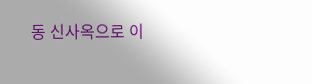동 신사옥으로 이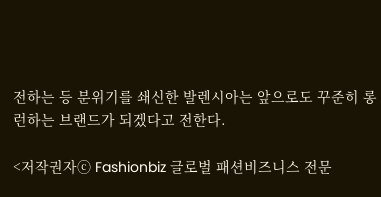전하는 등 분위기를 쇄신한 발렌시아는 앞으로도 꾸준히 롱런하는 브랜드가 되겠다고 전한다.

<저작권자ⓒ Fashionbiz 글로벌 패션비즈니스 전문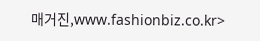매거진,www.fashionbiz.co.kr>